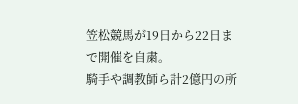笠松競馬が19日から22日まで開催を自粛。
騎手や調教師ら計2億円の所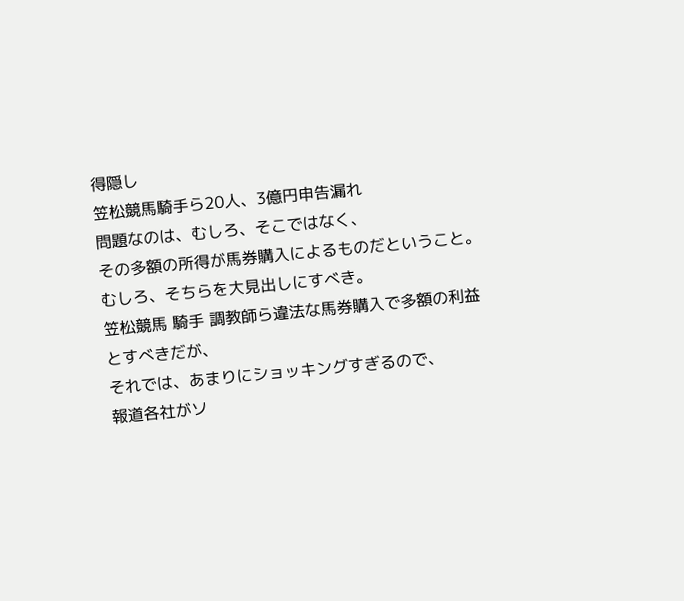得隠し
笠松競馬騎手ら20人、3億円申告漏れ
問題なのは、むしろ、そこではなく、
その多額の所得が馬券購入によるものだということ。
むしろ、そちらを大見出しにすべき。
笠松競馬 騎手 調教師ら違法な馬券購入で多額の利益
とすべきだが、
それでは、あまりにショッキングすぎるので、
報道各社がソ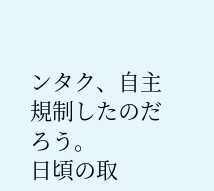ンタク、自主規制したのだろう。
日頃の取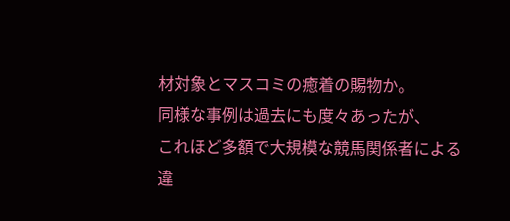材対象とマスコミの癒着の賜物か。
同様な事例は過去にも度々あったが、
これほど多額で大規模な競馬関係者による
違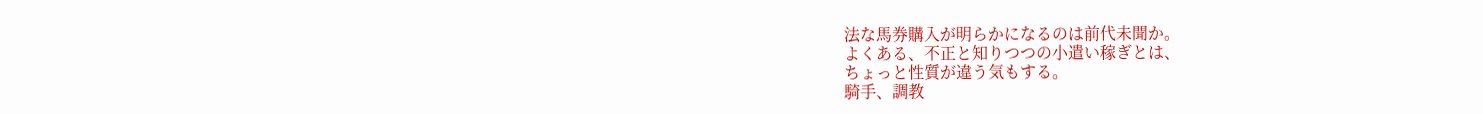法な馬券購入が明らかになるのは前代未聞か。
よくある、不正と知りつつの小遣い稼ぎとは、
ちょっと性質が違う気もする。
騎手、調教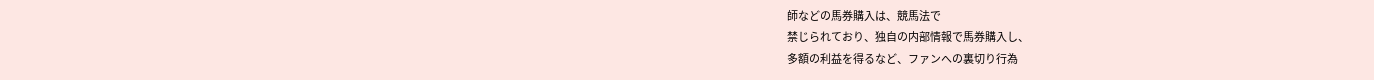師などの馬券購入は、競馬法で
禁じられており、独自の内部情報で馬券購入し、
多額の利益を得るなど、ファンへの裏切り行為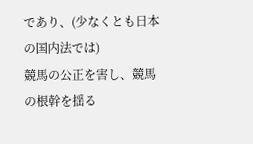であり、(少なくとも日本の国内法では)
競馬の公正を害し、競馬の根幹を揺る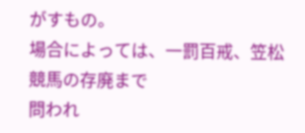がすもの。
場合によっては、一罰百戒、笠松競馬の存廃まで
問われ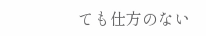ても仕方のない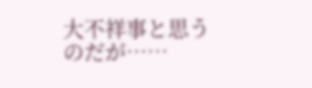大不祥事と思うのだが……